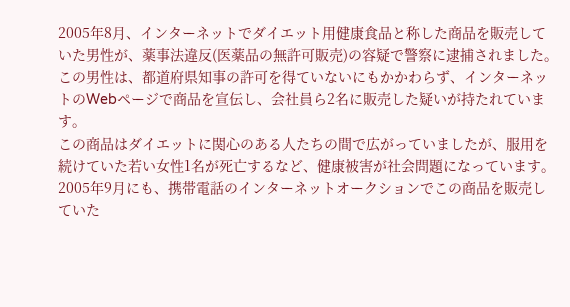2005年8月、インターネットでダイエット用健康食品と称した商品を販売していた男性が、薬事法違反(医薬品の無許可販売)の容疑で警察に逮捕されました。
この男性は、都道府県知事の許可を得ていないにもかかわらず、インターネットのWebページで商品を宣伝し、会社員ら2名に販売した疑いが持たれています。
この商品はダイエットに関心のある人たちの間で広がっていましたが、服用を続けていた若い女性1名が死亡するなど、健康被害が社会問題になっています。
2005年9月にも、携帯電話のインターネットオークションでこの商品を販売していた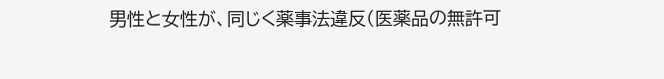男性と女性が、同じく薬事法違反(医薬品の無許可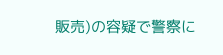販売)の容疑で警察に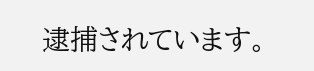逮捕されています。